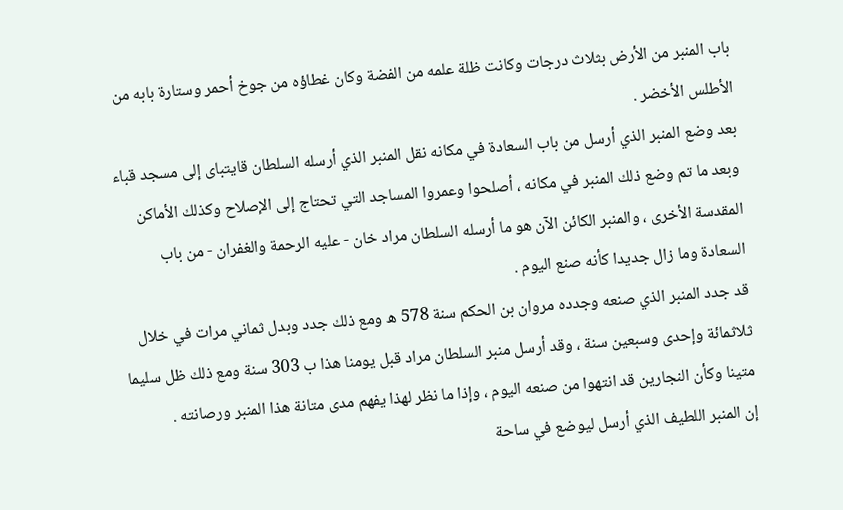باب المنبر من الأرض بثلاث درجات وكانت ظلة علمه من الفضة وكان غطاؤه من جوخ أحمر وستارة بابه من الأطلس الأخضر .
بعد وضع المنبر الذي أرسل من باب السعادة في مكانه نقل المنبر الذي أرسله السلطان قايتباى إلى مسجد قباء وبعد ما تم وضع ذلك المنبر في مكانه ، أصلحوا وعمروا المساجد التي تحتاج إلى الإصلاح وكذلك الأماكن المقدسة الأخرى ، والمنبر الكائن الآن هو ما أرسله السلطان مراد خان - عليه الرحمة والغفران - من باب السعادة وما زال جديدا كأنه صنع اليوم .
قد جدد المنبر الذي صنعه وجدده مروان بن الحكم سنة 578 ه ومع ذلك جدد وبدل ثماني مرات في خلال ثلاثمائة وإحدى وسبعين سنة ، وقد أرسل منبر السلطان مراد قبل يومنا هذا ب 303 سنة ومع ذلك ظل سليما متينا وكأن النجارين قد انتهوا من صنعه اليوم ، وإذا ما نظر لهذا يفهم مدى متانة هذا المنبر ورصانته .
إن المنبر اللطيف الذي أرسل ليوضع في ساحة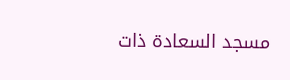مسجد السعادة ذات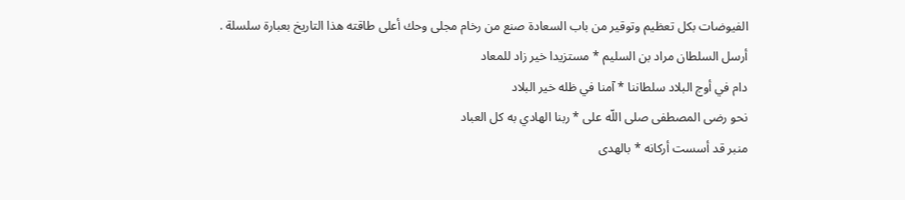الفيوضات بكل تعظيم وتوقير من باب السعادة صنع من رخام مجلى وحك أعلى طاقته هذا التاريخ بعبارة سلسلة .
أرسل السلطان مراد بن السليم * مستزيدا خير زاد للمعاد
دام في أوج البلاد سلطاننا * آمنا في ظله خير البلاد
نحو رضى المصطفى صلى اللّه على * ربنا الهادي به كل العباد
منبر قد أسست أركانه * بالهدى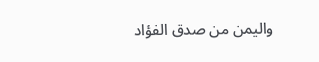واليمن من صدق الفؤاد